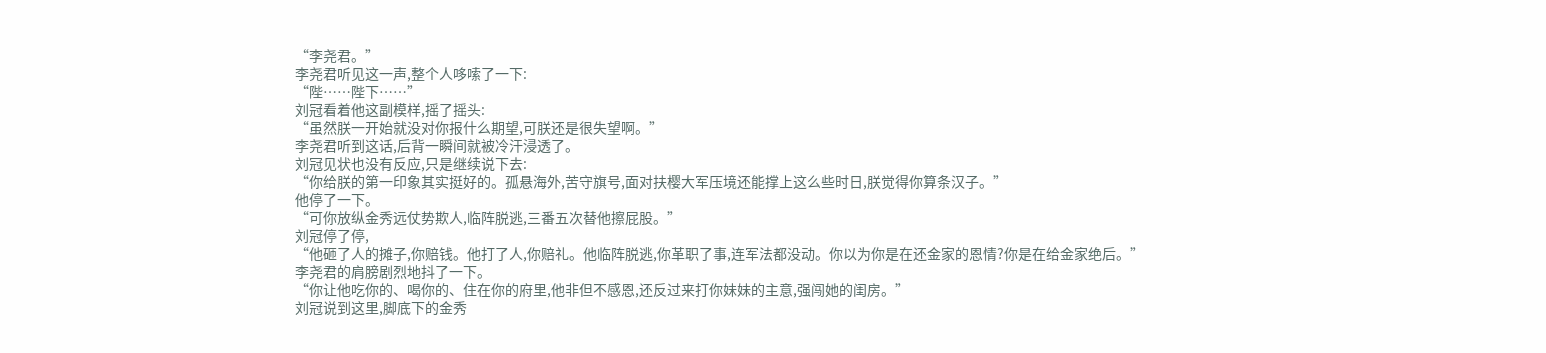“李尧君。”
李尧君听见这一声,整个人哆嗦了一下:
“陛……陛下……”
刘冠看着他这副模样,摇了摇头:
“虽然朕一开始就没对你报什么期望,可朕还是很失望啊。”
李尧君听到这话,后背一瞬间就被冷汗浸透了。
刘冠见状也没有反应,只是继续说下去:
“你给朕的第一印象其实挺好的。孤悬海外,苦守旗号,面对扶樱大军压境还能撑上这么些时日,朕觉得你算条汉子。”
他停了一下。
“可你放纵金秀远仗势欺人,临阵脱逃,三番五次替他擦屁股。”
刘冠停了停,
“他砸了人的摊子,你赔钱。他打了人,你赔礼。他临阵脱逃,你革职了事,连军法都没动。你以为你是在还金家的恩情?你是在给金家绝后。”
李尧君的肩膀剧烈地抖了一下。
“你让他吃你的、喝你的、住在你的府里,他非但不感恩,还反过来打你妹妹的主意,强闯她的闺房。”
刘冠说到这里,脚底下的金秀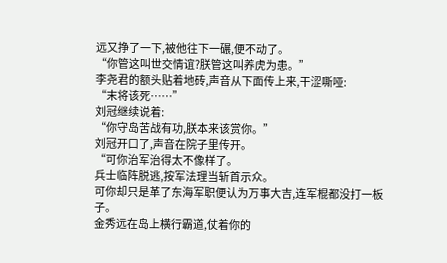远又挣了一下,被他往下一碾,便不动了。
“你管这叫世交情谊?朕管这叫养虎为患。”
李尧君的额头贴着地砖,声音从下面传上来,干涩嘶哑:
“末将该死……”
刘冠继续说着:
“你守岛苦战有功,朕本来该赏你。”
刘冠开口了,声音在院子里传开。
“可你治军治得太不像样了。
兵士临阵脱逃,按军法理当斩首示众。
可你却只是革了东海军职便认为万事大吉,连军棍都没打一板子。
金秀远在岛上横行霸道,仗着你的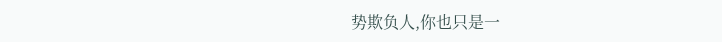势欺负人,你也只是一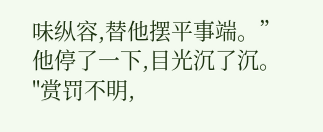味纵容,替他摆平事端。”
他停了一下,目光沉了沉。
"赏罚不明,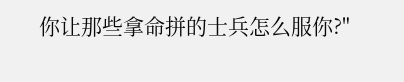你让那些拿命拼的士兵怎么服你?"